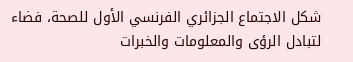شكل الاجتماع الجزائري الفرنسي الأول للصحة، فضاء لتبادل الرؤى والمعلومات والخبرات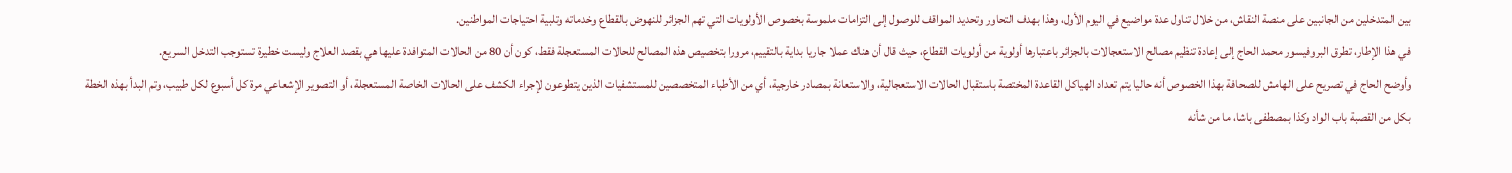بين المتدخلين من الجانبين على منصة النقاش، من خلال تناول عدة مواضيع في اليوم الأول، وهذا بهدف التحاور وتحديد المواقف للوصول إلى التزامات ملموسة بخصوص الأولويات التي تهم الجزائر للنهوض بالقطاع وخدماته وتلبية احتياجات المواطنين.
في هذا الإطار، تطرق البروفيسور محمد الحاج إلى إعادة تنظيم مصالح الاستعجالات بالجزائر باعتبارها أولوية من أولويات القطاع، حيث قال أن هناك عملا جاريا بداية بالتقييم، مرورا بتخصيص هذه المصالح للحالات المستعجلة فقط، كون أن 80 من الحالات المتوافدة عليها هي بقصد العلاج وليست خطيرة تستوجب التدخل السريع.
وأوضح الحاج في تصريح على الهامش للصحافة بهذا الخصوص أنه حاليا يتم تعداد الهياكل القاعدة المختصة باستقبال الحالات الاستعجالية، والاستعانة بمصادر خارجية، أي من الأطباء المتخصصين للمستشفيات الذين يتطوعون لإجراء الكشف على الحالات الخاصة المستعجلة، أو التصوير الإشعاعي مرة كل أسبوع لكل طبيب، وتم البدأ بهذه الخطة بكل من القصبة باب الواد وكذا بمصطفى باشا، ما من شأنه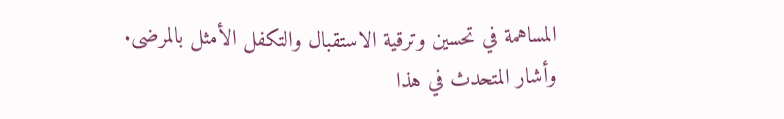المساهمة في تحسين وترقية الاستقبال والتكفل الأمثل بالمرضى.
وأشار المتحدث في هذا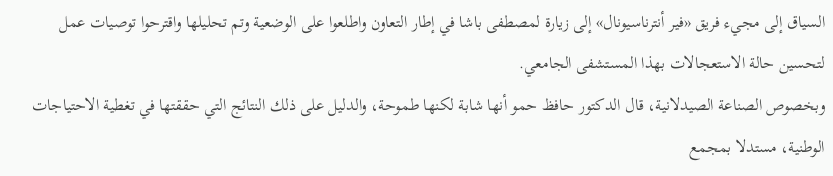السياق إلى مجيء فريق «فير أنترناسيونال» إلى زيارة لمصطفى باشا في إطار التعاون واطلعوا على الوضعية وتم تحليلها واقترحوا توصيات عمل لتحسين حالة الاستعجالات بهذا المستشفى الجامعي.
وبخصوص الصناعة الصيدلانية، قال الدكتور حافظ حمو أنها شابة لكنها طموحة، والدليل على ذلك النتائج التي حققتها في تغطية الاحتياجات الوطنية، مستدلا بمجمع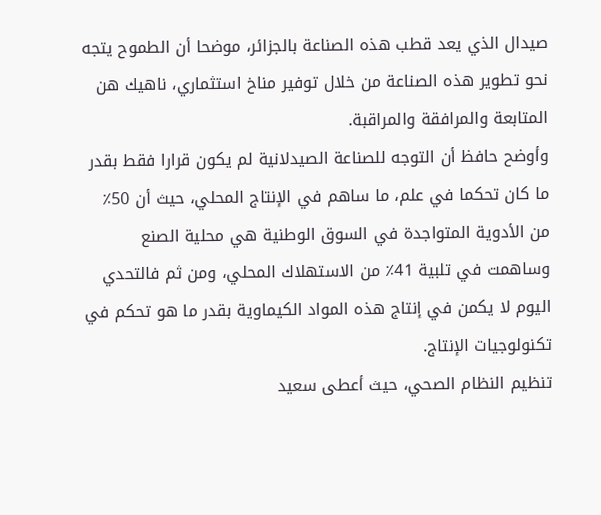صيدال الذي يعد قطب هذه الصناعة بالجزائر، موضحا أن الطموح يتجه نحو تطوير هذه الصناعة من خلال توفير مناخ استثماري، ناهيك هن المتابعة والمرافقة والمراقبة.
وأوضح حافظ أن التوجه للصناعة الصيدلانية لم يكون قرارا فقط بقدر ما كان تحكما في علم، ما ساهم في الإنتاج المحلي، حيث أن 50٪ من الأدوية المتواجدة في السوق الوطنية هي محلية الصنع وساهمت في تلبية 41٪ من الاستهلاك المحلي، ومن ثم فالتحدي اليوم لا يكمن في إنتاج هذه المواد الكيماوية بقدر ما هو تحكم في تكنولوجيات الإنتاج.
تنظيم النظام الصحي، حيث أعطى سعيد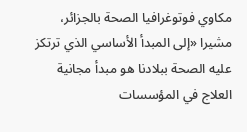مكاوي فوتوغرافيا الصحة بالجزائر، مشيرا «إلى المبدأ الأساسي الذي ترتكز عليه الصحة ببلادنا هو مبدأ مجانية العلاج في المؤسسات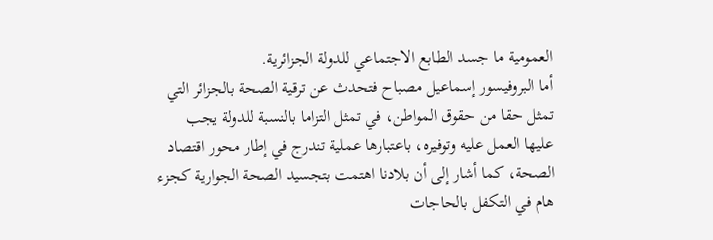العمومية ما جسد الطابع الاجتماعي للدولة الجزائرية.
أما البروفيسور إسماعيل مصباح فتحدث عن ترقية الصحة بالجزائر التي تمثل حقا من حقوق المواطن، في تمثل التزاما بالنسبة للدولة يجب عليها العمل عليه وتوفيره، باعتبارها عملية تندرج في إطار محور اقتصاد الصحة، كما أشار إلى أن بلادنا اهتمت بتجسيد الصحة الجوارية كجزء هام في التكفل بالحاجات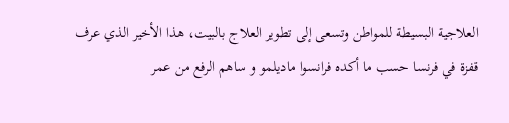العلاجية البسيطة للمواطن وتسعى إلى تطوير العلاج بالبيت، هذا الأخير الذي عرف قفزة في فرنسا حسب ما أكده فرانسوا ماديلمو و ساهم الرفع من عمر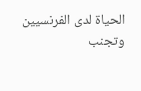الحياة لدى الفرنسيين وتجنب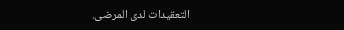التعقيدات لدى المرضى.